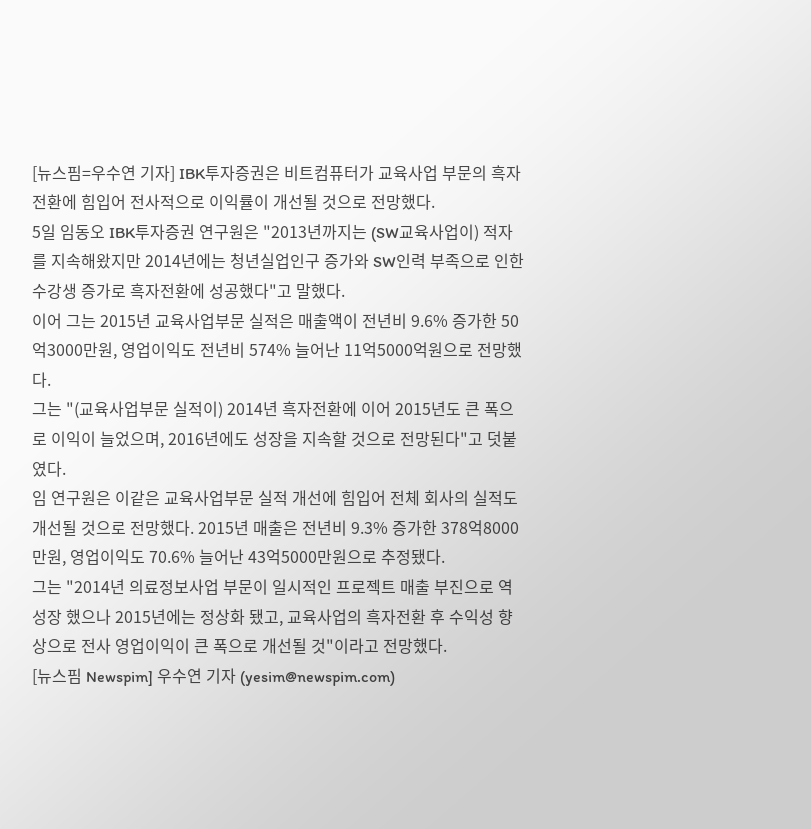[뉴스핌=우수연 기자] IBK투자증권은 비트컴퓨터가 교육사업 부문의 흑자 전환에 힘입어 전사적으로 이익률이 개선될 것으로 전망했다.
5일 임동오 IBK투자증권 연구원은 "2013년까지는 (SW교육사업이) 적자를 지속해왔지만 2014년에는 청년실업인구 증가와 SW인력 부족으로 인한 수강생 증가로 흑자전환에 성공했다"고 말했다.
이어 그는 2015년 교육사업부문 실적은 매출액이 전년비 9.6% 증가한 50억3000만원, 영업이익도 전년비 574% 늘어난 11억5000억원으로 전망했다.
그는 "(교육사업부문 실적이) 2014년 흑자전환에 이어 2015년도 큰 폭으로 이익이 늘었으며, 2016년에도 성장을 지속할 것으로 전망된다"고 덧붙였다.
임 연구원은 이같은 교육사업부문 실적 개선에 힘입어 전체 회사의 실적도 개선될 것으로 전망했다. 2015년 매출은 전년비 9.3% 증가한 378억8000만원, 영업이익도 70.6% 늘어난 43억5000만원으로 추정됐다.
그는 "2014년 의료정보사업 부문이 일시적인 프로젝트 매출 부진으로 역성장 했으나 2015년에는 정상화 됐고, 교육사업의 흑자전환 후 수익성 향상으로 전사 영업이익이 큰 폭으로 개선될 것"이라고 전망했다.
[뉴스핌 Newspim] 우수연 기자 (yesim@newspim.com)